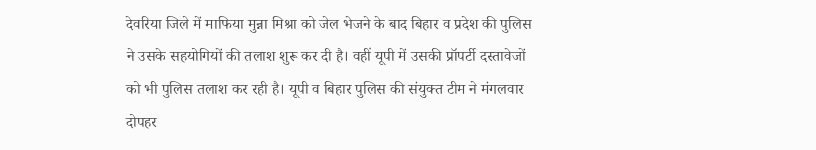देवरिया जिले में माफिया मुन्ना मिश्रा को जेल भेजने के बाद बिहार व प्रदेश की पुलिस ने उसके सहयोगियों की तलाश शुरू कर दी है। वहीं यूपी में उसकी प्रॉपर्टी दस्तावेजों को भी पुलिस तलाश कर रही है। यूपी व बिहार पुलिस की संयुक्त टीम ने मंगलवार दोपहर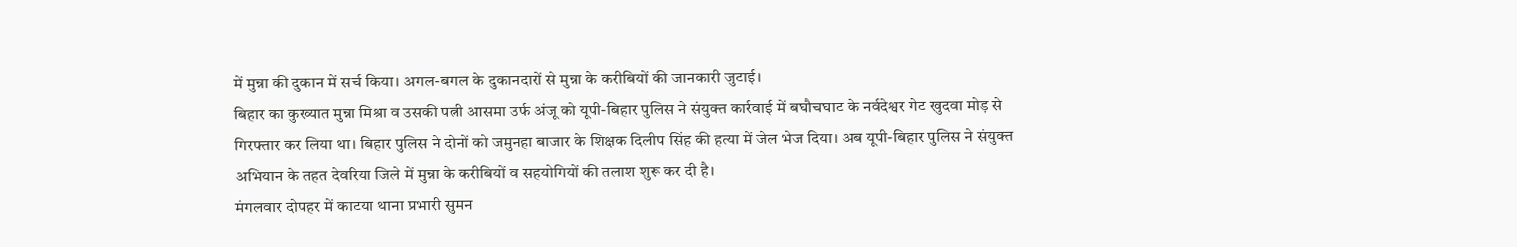में मुन्ना की दुकान में सर्च किया। अगल-बगल के दुकानदारों से मुन्ना के करीबियों की जानकारी जुटाई।
बिहार का कुख्यात मुन्ना मिश्रा व उसकी पत्नी आसमा उर्फ अंजू को यूपी-बिहार पुलिस ने संयुक्त कार्रवाई में बघौचघाट के नर्वदेश्वर गेट खुदवा मोड़ से गिरफ्तार कर लिया था। बिहार पुलिस ने दोनों को जमुनहा बाजार के शिक्षक दिलीप सिंह की हत्या में जेल भेज दिया। अब यूपी-बिहार पुलिस ने संयुक्त अभियान के तहत देवरिया जिले में मुन्ना के करीबियों व सहयोगियों की तलाश शुरू कर दी है।
मंगलवार दोपहर में काटया थाना प्रभारी सुमन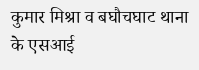कुमार मिश्रा व बघौचघाट थाना के एसआई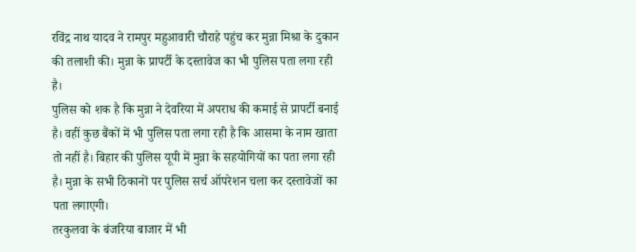रविंद्र नाथ यादव ने रामपुर महुआवारी चौराहे पहुंच कर मुन्ना मिश्रा के दुकान की तलाशी की। मुन्ना के प्रापर्टी के दस्तावेज का भी पुलिस पता लगा रही है।
पुलिस को शक है कि मुन्ना ने देवरिया में अपराध की कमाई से प्रापर्टी बनाई है। वहीं कुछ बैंकों में भी पुलिस पता लगा रही है कि आसमा के नाम खाता तो नहीं है। बिहार की पुलिस यूपी में मुन्ना के सहयोगियों का पता लगा रही है। मुन्ना के सभी ठिकानों पर पुलिस सर्च ऑपरेशन चला कर दस्तावेजों का पता लगाएगी।
तरकुलवा के बंजरिया बाजार में भी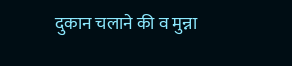दुकान चलाने की व मुन्ना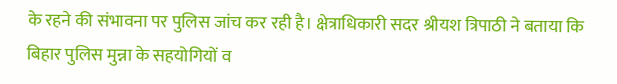के रहने की संभावना पर पुलिस जांच कर रही है। क्षेत्राधिकारी सदर श्रीयश त्रिपाठी ने बताया कि बिहार पुलिस मुन्ना के सहयोगियों व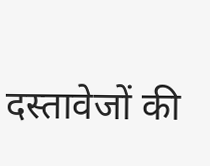दस्तावेजों की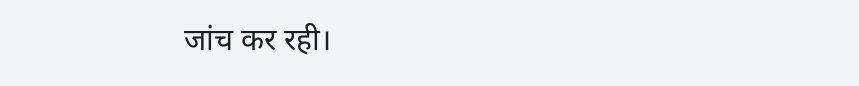जांच कर रही।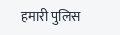हमारी पुलिस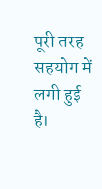पूरी तरह सहयोग में लगी हुई है।